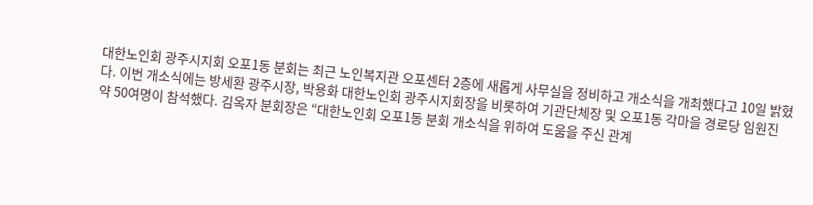대한노인회 광주시지회 오포1동 분회는 최근 노인복지관 오포센터 2층에 새롭게 사무실을 정비하고 개소식을 개최했다고 10일 밝혔다. 이번 개소식에는 방세환 광주시장, 박용화 대한노인회 광주시지회장을 비롯하여 기관단체장 및 오포1동 각마을 경로당 임원진 약 50여명이 참석했다. 김옥자 분회장은 “대한노인회 오포1동 분회 개소식을 위하여 도움을 주신 관계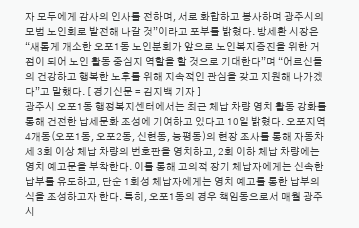자 모두에게 감사의 인사를 전하며, 서로 화합하고 봉사하며 광주시의 모범 노인회로 발전해 나갈 것”이라고 포부를 밝혔다. 방세환 시장은 “새롭게 개소한 오포1동 노인분회가 앞으로 노인복지증진을 위한 거점이 되어 노인 활동 중심지 역할을 할 것으로 기대한다”며 “어르신들의 건강하고 행복한 노후를 위해 지속적인 관심을 갖고 지원해 나가겠다”고 말했다. [ 경기신문 = 김지백 기자 ]
광주시 오포1동 행정복지센터에서는 최근 체납 차량 영치 활동 강화를 통해 건전한 납세문화 조성에 기여하고 있다고 10일 밝혔다. 오포지역 4개동(오포1동, 오포2동, 신현동, 능평동)의 현장 조사를 통해 자동차세 3회 이상 체납 차량의 번호판을 영치하고, 2회 이하 체납 차량에는 영치 예고문을 부착한다. 이를 통해 고의적 장기 체납자에게는 신속한 납부를 유도하고, 단순 1회성 체납자에게는 영치 예고를 통한 납부의식을 조성하고자 한다. 특히, 오포1동의 경우 책임동으로서 매월 광주시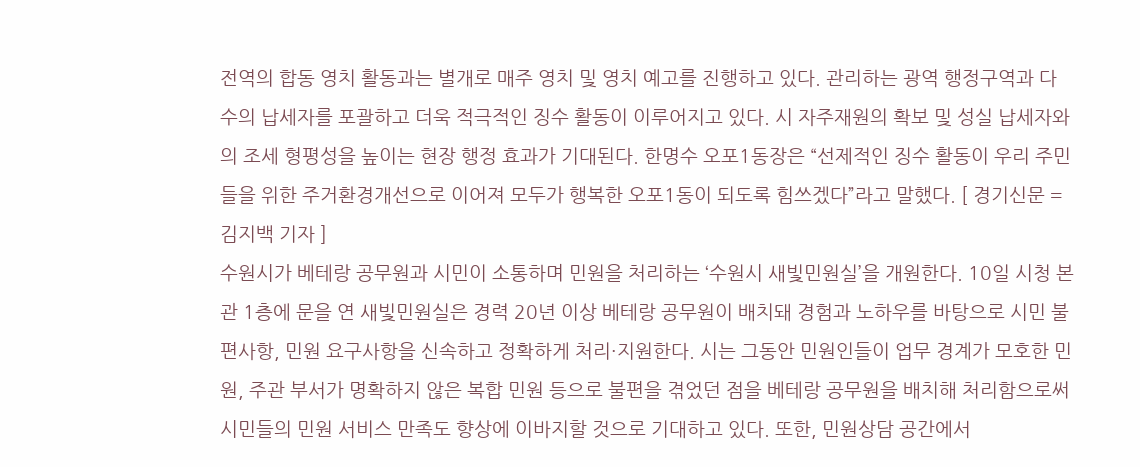전역의 합동 영치 활동과는 별개로 매주 영치 및 영치 예고를 진행하고 있다. 관리하는 광역 행정구역과 다수의 납세자를 포괄하고 더욱 적극적인 징수 활동이 이루어지고 있다. 시 자주재원의 확보 및 성실 납세자와의 조세 형평성을 높이는 현장 행정 효과가 기대된다. 한명수 오포1동장은 “선제적인 징수 활동이 우리 주민들을 위한 주거환경개선으로 이어져 모두가 행복한 오포1동이 되도록 힘쓰겠다”라고 말했다. [ 경기신문 = 김지백 기자 ]
수원시가 베테랑 공무원과 시민이 소통하며 민원을 처리하는 ‘수원시 새빛민원실’을 개원한다. 10일 시청 본관 1층에 문을 연 새빛민원실은 경력 20년 이상 베테랑 공무원이 배치돼 경험과 노하우를 바탕으로 시민 불편사항, 민원 요구사항을 신속하고 정확하게 처리·지원한다. 시는 그동안 민원인들이 업무 경계가 모호한 민원, 주관 부서가 명확하지 않은 복합 민원 등으로 불편을 겪었던 점을 베테랑 공무원을 배치해 처리함으로써 시민들의 민원 서비스 만족도 향상에 이바지할 것으로 기대하고 있다. 또한, 민원상담 공간에서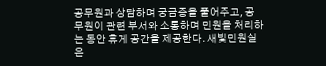공무원과 상담하며 궁금증을 풀어주고, 공무원이 관련 부서와 소통하며 민원을 처리하는 동안 휴게 공간을 제공한다. 새빛민원실은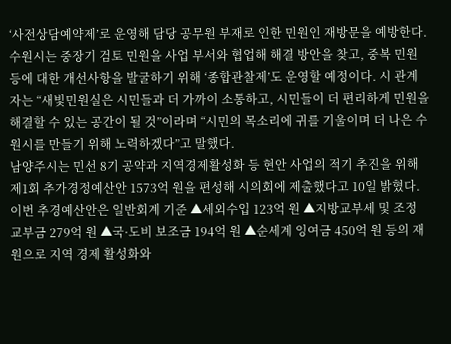‘사전상담예약제’로 운영해 담당 공무원 부재로 인한 민원인 재방문을 예방한다. 수원시는 중장기 검토 민원을 사업 부서와 협업해 해결 방안을 찾고, 중복 민원 등에 대한 개선사항을 발굴하기 위해 ‘종합관찰제’도 운영할 예정이다. 시 관계자는 “새빛민원실은 시민들과 더 가까이 소통하고, 시민들이 더 편리하게 민원을 해결할 수 있는 공간이 될 것”이라며 “시민의 목소리에 귀를 기울이며 더 나은 수원시를 만들기 위해 노력하겠다”고 말했다.
남양주시는 민선 8기 공약과 지역경제활성화 등 현안 사업의 적기 추진을 위해 제1회 추가경정예산안 1573억 원을 편성해 시의회에 제출했다고 10일 밝혔다. 이번 추경예산안은 일반회계 기준 ▲세외수입 123억 원 ▲지방교부세 및 조정 교부금 279억 원 ▲국·도비 보조금 194억 원 ▲순세계 잉여금 450억 원 등의 재원으로 지역 경제 활성화와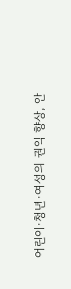어린이·청년·여성의 권익 향상, 안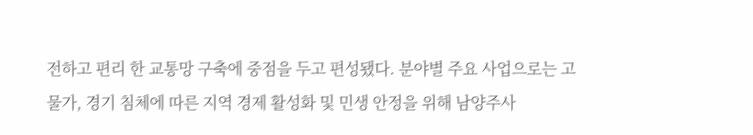전하고 편리 한 교통망 구축에 중점을 두고 편성됐다. 분야별 주요 사업으로는 고물가, 경기 침체에 따른 지역 경제 활성화 및 민생 안정을 위해 남양주사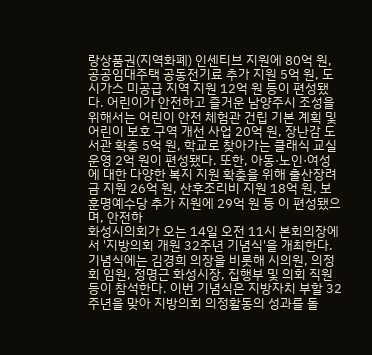랑상품권(지역화폐) 인센티브 지원에 80억 원, 공공임대주택 공동전기료 추가 지원 5억 원, 도시가스 미공급 지역 지원 12억 원 등이 편성됐다. 어린이가 안전하고 즐거운 남양주시 조성을 위해서는 어린이 안전 체험관 건립 기본 계획 및 어린이 보호 구역 개선 사업 20억 원, 장난감 도서관 확충 5억 원, 학교로 찾아가는 클래식 교실 운영 2억 원이 편성됐다. 또한, 아동·노인·여성에 대한 다양한 복지 지원 확충을 위해 출산장려금 지원 26억 원, 산후조리비 지원 18억 원, 보훈명예수당 추가 지원에 29억 원 등 이 편성됐으며, 안전하
화성시의회가 오는 14일 오전 11시 본회의장에서 '지방의회 개원 32주년 기념식'을 개최한다. 기념식에는 김경희 의장을 비롯해 시의원, 의정회 임원, 정명근 화성시장, 집행부 및 의회 직원 등이 참석한다. 이번 기념식은 지방자치 부할 32주년을 맞아 지방의회 의정활동의 성과를 돌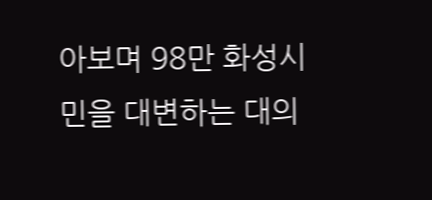아보며 98만 화성시민을 대변하는 대의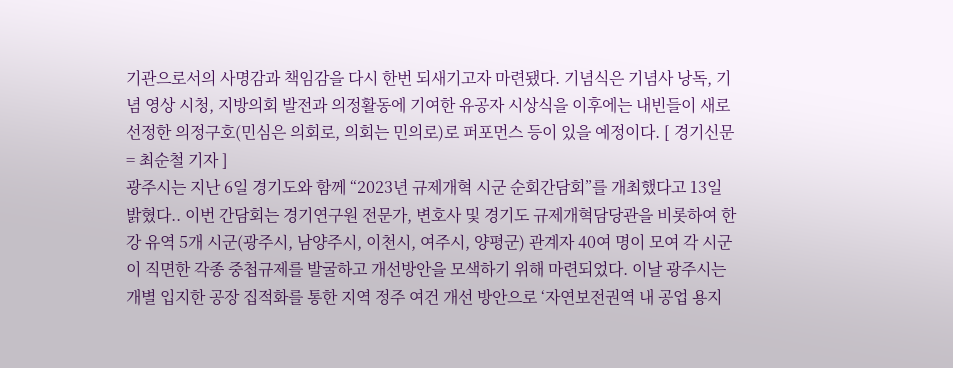기관으로서의 사명감과 책임감을 다시 한번 되새기고자 마련됐다. 기념식은 기념사 낭독, 기념 영상 시청, 지방의회 발전과 의정활동에 기여한 유공자 시상식을 이후에는 내빈들이 새로 선정한 의정구호(민심은 의회로, 의회는 민의로)로 퍼포먼스 등이 있을 예정이다. [ 경기신문 = 최순철 기자 ]
광주시는 지난 6일 경기도와 함께 “2023년 규제개혁 시군 순회간담회”를 개최했다고 13일 밝혔다.. 이번 간담회는 경기연구원 전문가, 변호사 및 경기도 규제개혁담당관을 비롯하여 한강 유역 5개 시군(광주시, 남양주시, 이천시, 여주시, 양평군) 관계자 40여 명이 모여 각 시군이 직면한 각종 중첩규제를 발굴하고 개선방안을 모색하기 위해 마련되었다. 이날 광주시는 개별 입지한 공장 집적화를 통한 지역 정주 여건 개선 방안으로 ‘자연보전권역 내 공업 용지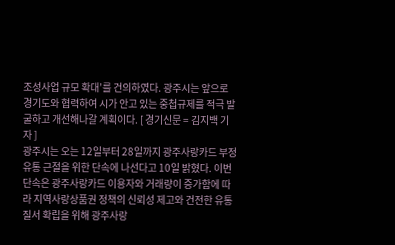조성사업 규모 확대’를 건의하였다. 광주시는 앞으로 경기도와 협력하여 시가 안고 있는 중첩규제를 적극 발굴하고 개선해나갈 계획이다. [ 경기신문 = 김지백 기자 ]
광주시는 오는 12일부터 28일까지 광주사랑카드 부정유통 근절을 위한 단속에 나선다고 10일 밝혔다. 이번 단속은 광주사랑카드 이용자와 거래량이 증가함에 따라 지역사랑상품권 정책의 신뢰성 제고와 건전한 유통 질서 확립을 위해 광주사랑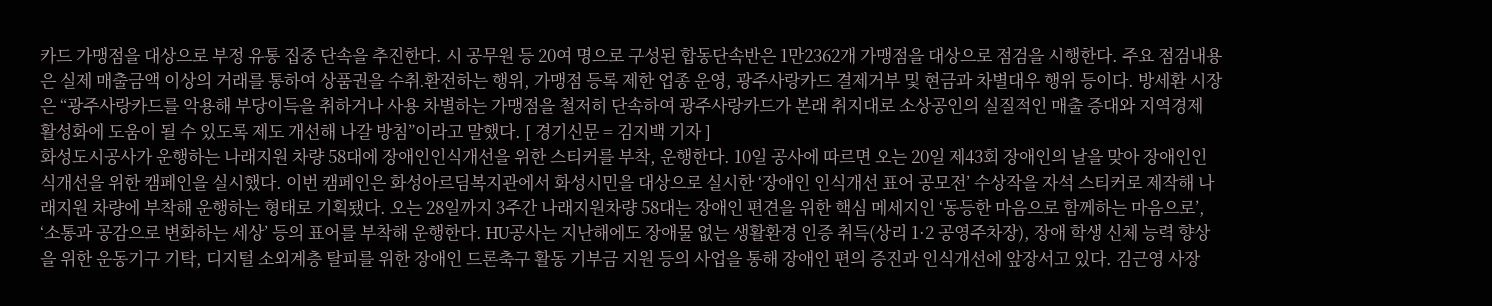카드 가맹점을 대상으로 부정 유통 집중 단속을 추진한다. 시 공무원 등 20여 명으로 구성된 합동단속반은 1만2362개 가맹점을 대상으로 점검을 시행한다. 주요 점검내용은 실제 매출금액 이상의 거래를 통하여 상품권을 수취․환전하는 행위, 가맹점 등록 제한 업종 운영, 광주사랑카드 결제거부 및 현금과 차별대우 행위 등이다. 방세환 시장은 “광주사랑카드를 악용해 부당이득을 취하거나 사용 차별하는 가맹점을 철저히 단속하여 광주사랑카드가 본래 취지대로 소상공인의 실질적인 매출 증대와 지역경제 활성화에 도움이 될 수 있도록 제도 개선해 나갈 방침”이라고 말했다. [ 경기신문 = 김지백 기자 ]
화성도시공사가 운행하는 나래지원 차량 58대에 장애인인식개선을 위한 스티커를 부착, 운행한다. 10일 공사에 따르면 오는 20일 제43회 장애인의 날을 맞아 장애인인식개선을 위한 캠페인을 실시했다. 이번 캠페인은 화성아르딤복지관에서 화성시민을 대상으로 실시한 ‘장애인 인식개선 표어 공모전’ 수상작을 자석 스티커로 제작해 나래지원 차량에 부착해 운행하는 형태로 기획됐다. 오는 28일까지 3주간 나래지원차량 58대는 장애인 편견을 위한 핵심 메세지인 ‘동등한 마음으로 함께하는 마음으로’, ‘소통과 공감으로 변화하는 세상’ 등의 표어를 부착해 운행한다. HU공사는 지난해에도 장애물 없는 생활환경 인증 취득(상리 1·2 공영주차장), 장애 학생 신체 능력 향상을 위한 운동기구 기탁, 디지털 소외계층 탈피를 위한 장애인 드론축구 활동 기부금 지원 등의 사업을 통해 장애인 편의 증진과 인식개선에 앞장서고 있다. 김근영 사장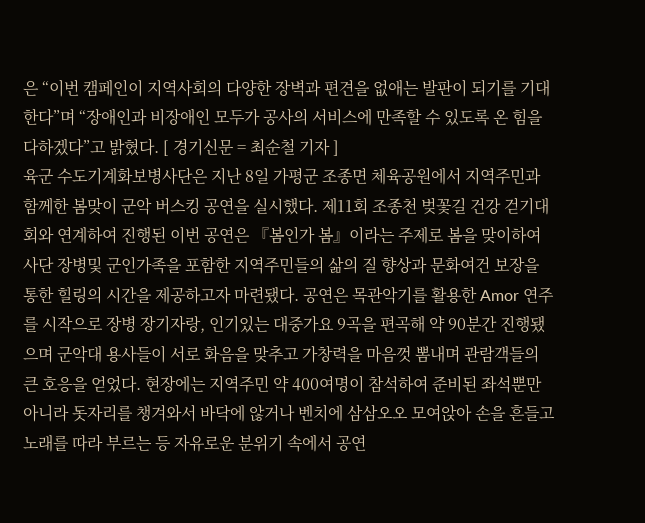은 “이번 캠페인이 지역사회의 다양한 장벽과 편견을 없애는 발판이 되기를 기대한다”며 “장애인과 비장애인 모두가 공사의 서비스에 만족할 수 있도록 온 힘을 다하겠다”고 밝혔다. [ 경기신문 = 최순철 기자 ]
육군 수도기계화보병사단은 지난 8일 가평군 조종면 체육공원에서 지역주민과 함께한 봄맞이 군악 버스킹 공연을 실시했다. 제11회 조종천 벚꽃길 건강 걷기대회와 연계하여 진행된 이번 공연은 『봄인가 봄』이라는 주제로 봄을 맞이하여 사단 장병및 군인가족을 포함한 지역주민들의 삶의 질 향상과 문화여건 보장을 통한 힐링의 시간을 제공하고자 마련됐다. 공연은 목관악기를 활용한 Amor 연주를 시작으로 장병 장기자랑, 인기있는 대중가요 9곡을 편곡해 약 90분간 진행됐으며 군악대 용사들이 서로 화음을 맞추고 가창력을 마음껏 뽐내며 관람객들의 큰 호응을 얻었다. 현장에는 지역주민 약 400여명이 참석하여 준비된 좌석뿐만 아니라 돗자리를 챙겨와서 바닥에 않거나 벤치에 삼삼오오 모여앉아 손을 흔들고 노래를 따라 부르는 등 자유로운 분위기 속에서 공연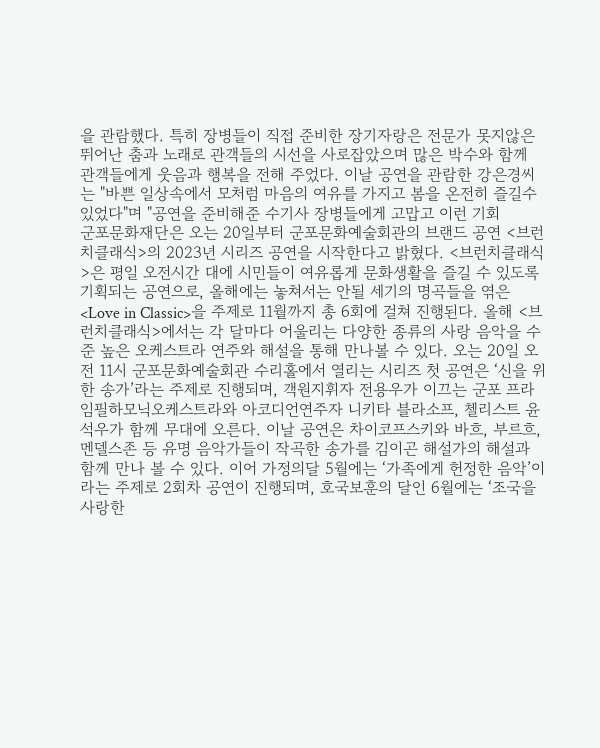을 관람했다. 특히 장병들이 직접 준비한 장기자랑은 전문가 못지않은 뛰어난 춤과 노래로 관객들의 시선을 사로잡았으며 많은 박수와 함께 관객들에게 웃음과 행복을 전해 주었다. 이날 공연을 관람한 강은경씨는 "바쁜 일상속에서 모처럼 마음의 여유를 가지고 봄을 온전히 즐길수 있었다"며 "공연을 준비해준 수기사 장병들에게 고맙고 이런 기회
군포문화재단은 오는 20일부터 군포문화예술회관의 브랜드 공연 <브런치클래식>의 2023년 시리즈 공연을 시작한다고 밝혔다. <브런치클래식>은 평일 오전시간 대에 시민들이 여유롭게 문화생활을 즐길 수 있도록 기획되는 공연으로, 올해에는 놓쳐서는 안될 세기의 명곡들을 엮은 <Love in Classic>을 주제로 11월까지 총 6회에 걸쳐 진행된다. 올해 <브런치클래식>에서는 각 달마다 어울리는 다양한 종류의 사랑 음악을 수준 높은 오케스트라 연주와 해설을 통해 만나볼 수 있다. 오는 20일 오전 11시 군포문화예술회관 수리홀에서 열리는 시리즈 첫 공연은 ‘신을 위한 송가’라는 주제로 진행되며, 객원지휘자 전용우가 이끄는 군포 프라임필하모닉오케스트라와 아코디언연주자 니키타 블라소프, 첼리스트 윤석우가 함께 무대에 오른다. 이날 공연은 차이코프스키와 바흐, 부르흐, 멘델스존 등 유명 음악가들이 작곡한 송가를 김이곤 해설가의 해설과 함께 만나 볼 수 있다. 이어 가정의달 5월에는 ‘가족에게 헌정한 음악’이라는 주제로 2회차 공연이 진행되며, 호국보훈의 달인 6월에는 ‘조국을 사랑한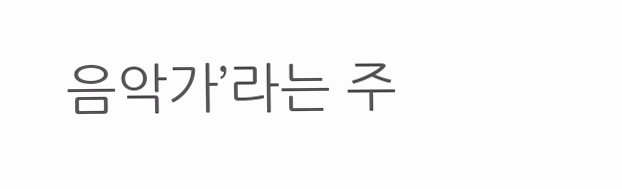음악가’라는 주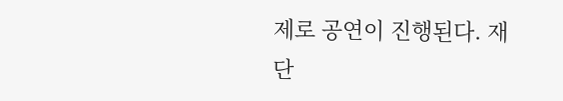제로 공연이 진행된다. 재단